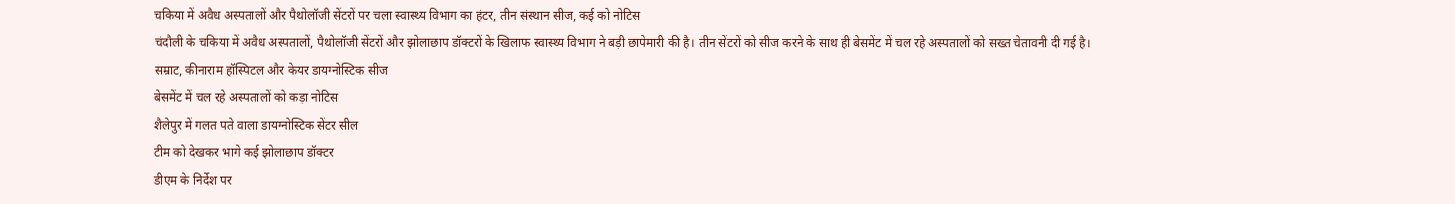चकिया में अवैध अस्पतालों और पैथोलॉजी सेंटरों पर चला स्वास्थ्य विभाग का हंटर, तीन संस्थान सीज, कई को नोटिस
चंदौली के चकिया में अवैध अस्पतालों, पैथोलॉजी सेंटरों और झोलाछाप डॉक्टरों के खिलाफ स्वास्थ्य विभाग ने बड़ी छापेमारी की है। तीन सेंटरों को सीज करने के साथ ही बेसमेंट में चल रहे अस्पतालों को सख्त चेतावनी दी गई है।
सम्राट, कीनाराम हॉस्पिटल और केयर डायग्नोस्टिक सीज
बेसमेंट में चल रहे अस्पतालों को कड़ा नोटिस
शैलेपुर में गलत पते वाला डायग्नोस्टिक सेंटर सील
टीम को देखकर भागे कई झोलाछाप डॉक्टर
डीएम के निर्देश पर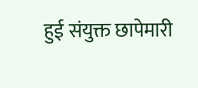हुई संयुक्त छापेमारी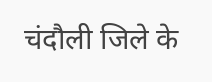चंदौली जिले के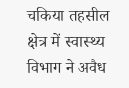चकिया तहसील क्षेत्र में स्वास्थ्य विभाग ने अवैध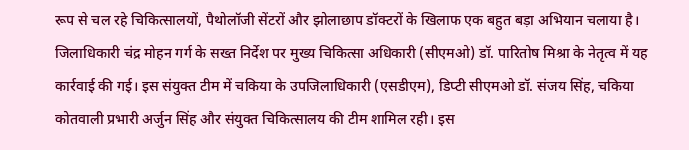रूप से चल रहे चिकित्सालयों, पैथोलॉजी सेंटरों और झोलाछाप डॉक्टरों के खिलाफ एक बहुत बड़ा अभियान चलाया है। जिलाधिकारी चंद्र मोहन गर्ग के सख्त निर्देश पर मुख्य चिकित्सा अधिकारी (सीएमओ) डॉ. पारितोष मिश्रा के नेतृत्व में यह कार्रवाई की गई। इस संयुक्त टीम में चकिया के उपजिलाधिकारी (एसडीएम), डिप्टी सीएमओ डॉ. संजय सिंह, चकिया कोतवाली प्रभारी अर्जुन सिंह और संयुक्त चिकित्सालय की टीम शामिल रही। इस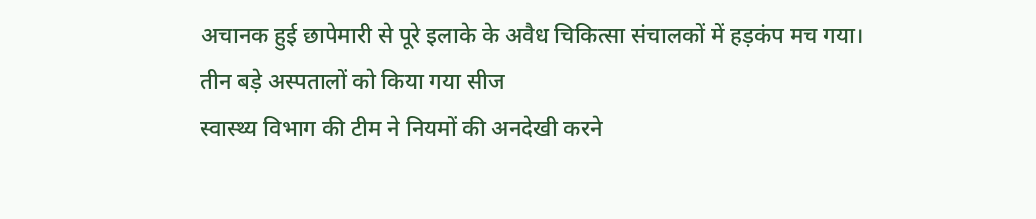अचानक हुई छापेमारी से पूरे इलाके के अवैध चिकित्सा संचालकों में हड़कंप मच गया।
तीन बड़े अस्पतालों को किया गया सीज
स्वास्थ्य विभाग की टीम ने नियमों की अनदेखी करने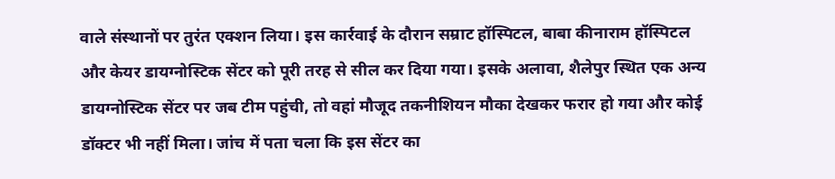वाले संस्थानों पर तुरंत एक्शन लिया। इस कार्रवाई के दौरान सम्राट हॉस्पिटल, बाबा कीनाराम हॉस्पिटल और केयर डायग्नोस्टिक सेंटर को पूरी तरह से सील कर दिया गया। इसके अलावा, शैलेपुर स्थित एक अन्य डायग्नोस्टिक सेंटर पर जब टीम पहुंची, तो वहां मौजूद तकनीशियन मौका देखकर फरार हो गया और कोई डॉक्टर भी नहीं मिला। जांच में पता चला कि इस सेंटर का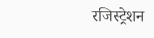रजिस्ट्रेशन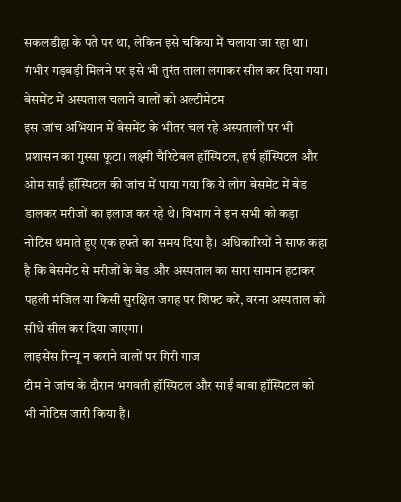सकलडीहा के पते पर था, लेकिन इसे चकिया में चलाया जा रहा था। गंभीर गड़बड़ी मिलने पर इसे भी तुरंत ताला लगाकर सील कर दिया गया।
बेसमेंट में अस्पताल चलाने वालों को अल्टीमेटम
इस जांच अभियान में बेसमेंट के भीतर चल रहे अस्पतालों पर भी प्रशासन का गुस्सा फूटा। लक्ष्मी चैरिटेबल हॉस्पिटल, हर्ष हॉस्पिटल और ओम साईं हॉस्पिटल की जांच में पाया गया कि ये लोग बेसमेंट में बेड डालकर मरीजों का इलाज कर रहे थे। विभाग ने इन सभी को कड़ा नोटिस थमाते हुए एक हफ्ते का समय दिया है। अधिकारियों ने साफ कहा है कि बेसमेंट से मरीजों के बेड और अस्पताल का सारा सामान हटाकर पहली मंजिल या किसी सुरक्षित जगह पर शिफ्ट करें, वरना अस्पताल को सीधे सील कर दिया जाएगा।
लाइसेंस रिन्यू न कराने वालों पर गिरी गाज
टीम ने जांच के दौरान भगवती हॉस्पिटल और साईं बाबा हॉस्पिटल को भी नोटिस जारी किया है।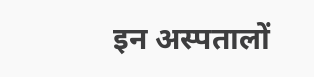इन अस्पतालों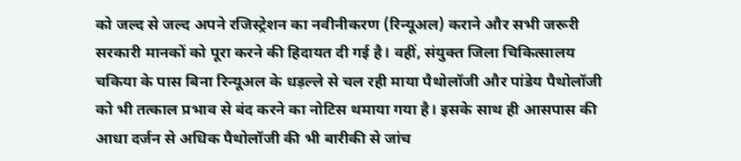को जल्द से जल्द अपने रजिस्ट्रेशन का नवीनीकरण (रिन्यूअल) कराने और सभी जरूरी सरकारी मानकों को पूरा करने की हिदायत दी गई है। वहीं, संयुक्त जिला चिकित्सालय चकिया के पास बिना रिन्यूअल के धड़ल्ले से चल रही माया पैथोलॉजी और पांडेय पैथोलॉजी को भी तत्काल प्रभाव से बंद करने का नोटिस थमाया गया है। इसके साथ ही आसपास की आधा दर्जन से अधिक पैथोलॉजी की भी बारीकी से जांच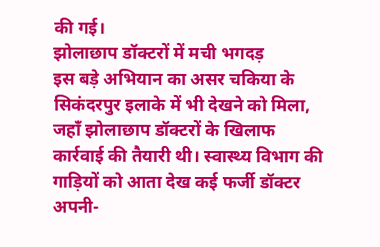की गई।
झोलाछाप डॉक्टरों में मची भगदड़
इस बड़े अभियान का असर चकिया के सिकंदरपुर इलाके में भी देखने को मिला, जहाँ झोलाछाप डॉक्टरों के खिलाफ कार्रवाई की तैयारी थी। स्वास्थ्य विभाग की गाड़ियों को आता देख कई फर्जी डॉक्टर अपनी-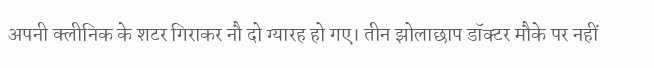अपनी क्लीनिक के शटर गिराकर नौ दो ग्यारह हो गए। तीन झोलाछाप डॉक्टर मौके पर नहीं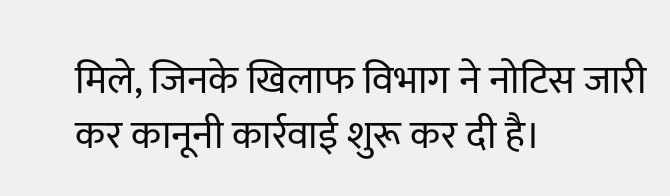मिले, जिनके खिलाफ विभाग ने नोटिस जारी कर कानूनी कार्रवाई शुरू कर दी है।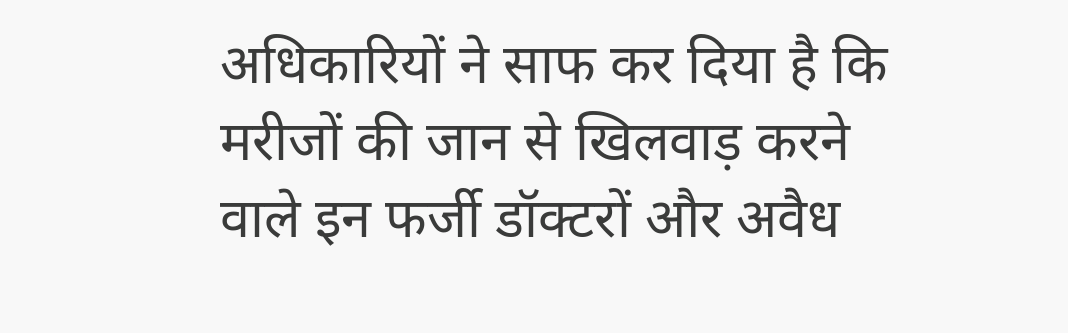अधिकारियों ने साफ कर दिया है कि मरीजों की जान से खिलवाड़ करने वाले इन फर्जी डॉक्टरों और अवैध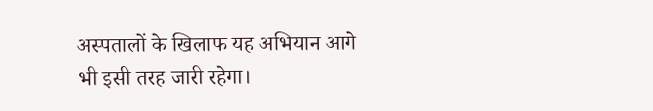अस्पतालों के खिलाफ यह अभियान आगे भी इसी तरह जारी रहेगा।